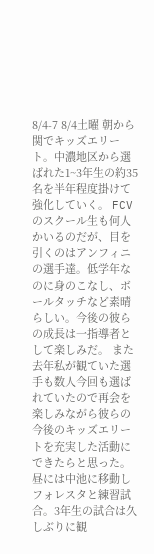8/4-7 8/4土曜 朝から関でキッズエリート。中濃地区から選ばれた1~3年生の約35名を半年程度掛けて強化していく。 FCVのスクール生も何人かいるのだが、目を引くのはアンフィニの選手達。低学年なのに身のこなし、ボールタッチなど素晴らしい。今後の彼らの成長は一指導者として楽しみだ。 また去年私が観ていた選手も数人今回も選ばれていたので再会を楽しみながら彼らの今後のキッズエリートを充実した活動にできたらと思った。 昼には中池に移動しフォレスタと練習試合。3年生の試合は久しぶりに観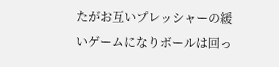たがお互いプレッシャーの緩いゲームになりボールは回っ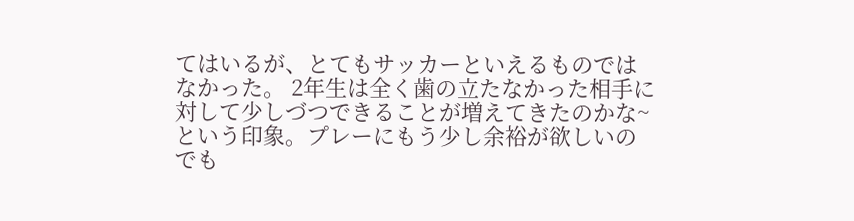てはいるが、とてもサッカーといえるものではなかった。 2年生は全く歯の立たなかった相手に対して少しづつできることが増えてきたのかな~という印象。プレーにもう少し余裕が欲しいのでも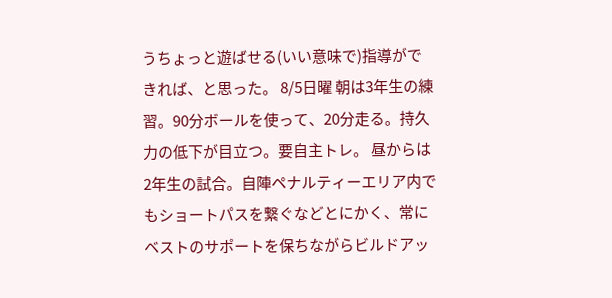うちょっと遊ばせる(いい意味で)指導ができれば、と思った。 8/5日曜 朝は3年生の練習。90分ボールを使って、20分走る。持久力の低下が目立つ。要自主トレ。 昼からは2年生の試合。自陣ペナルティーエリア内でもショートパスを繋ぐなどとにかく、常にベストのサポートを保ちながらビルドアッ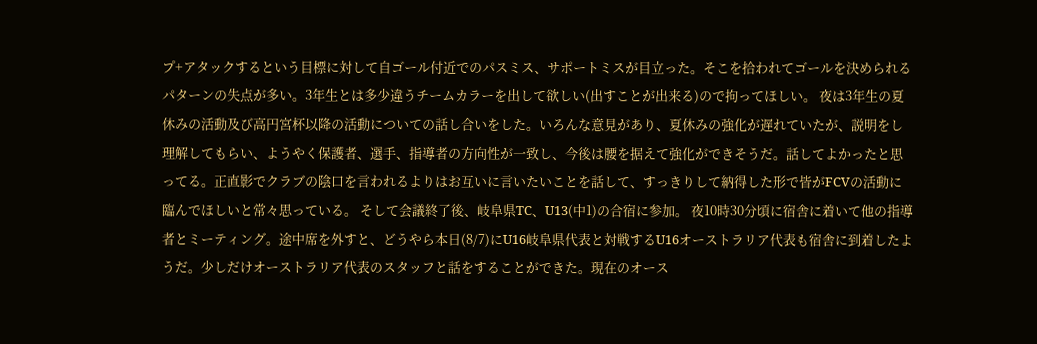プ+アタックするという目標に対して自ゴール付近でのパスミス、サポートミスが目立った。そこを拾われてゴールを決められるパターンの失点が多い。3年生とは多少違うチームカラーを出して欲しい(出すことが出来る)ので拘ってほしい。 夜は3年生の夏休みの活動及び高円宮杯以降の活動についての話し合いをした。いろんな意見があり、夏休みの強化が遅れていたが、説明をし理解してもらい、ようやく保護者、選手、指導者の方向性が一致し、今後は腰を据えて強化ができそうだ。話してよかったと思ってる。正直影でクラブの陰口を言われるよりはお互いに言いたいことを話して、すっきりして納得した形で皆がFCVの活動に臨んでほしいと常々思っている。 そして会議終了後、岐阜県TC、U13(中1)の合宿に参加。 夜10時30分頃に宿舎に着いて他の指導者とミーティング。途中席を外すと、どうやら本日(8/7)にU16岐阜県代表と対戦するU16オーストラリア代表も宿舎に到着したようだ。少しだけオーストラリア代表のスタッフと話をすることができた。現在のオース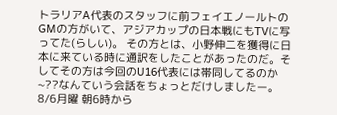トラリアA代表のスタッフに前フェイエノールトのGMの方がいて、アジアカップの日本戦にもTVに写ってた(らしい)。 その方とは、小野伸二を獲得に日本に来ている時に通訳をしたことがあったのだ。そしてその方は今回のU16代表には帯同してるのか~??なんていう会話をちょっとだけしましたー。 8/6月曜 朝6時から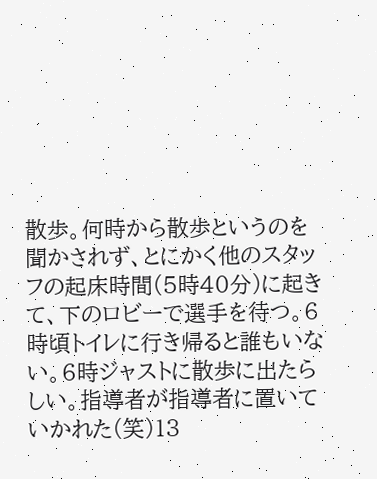散歩。何時から散歩というのを聞かされず、とにかく他のスタッフの起床時間(5時40分)に起きて、下のロビーで選手を待つ。6時頃トイレに行き帰ると誰もいない。6時ジャストに散歩に出たらしい。指導者が指導者に置いていかれた(笑)13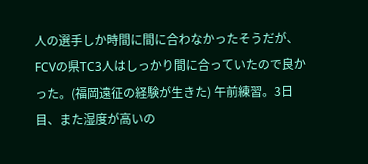人の選手しか時間に間に合わなかったそうだが、FCVの県TC3人はしっかり間に合っていたので良かった。(福岡遠征の経験が生きた) 午前練習。3日目、また湿度が高いの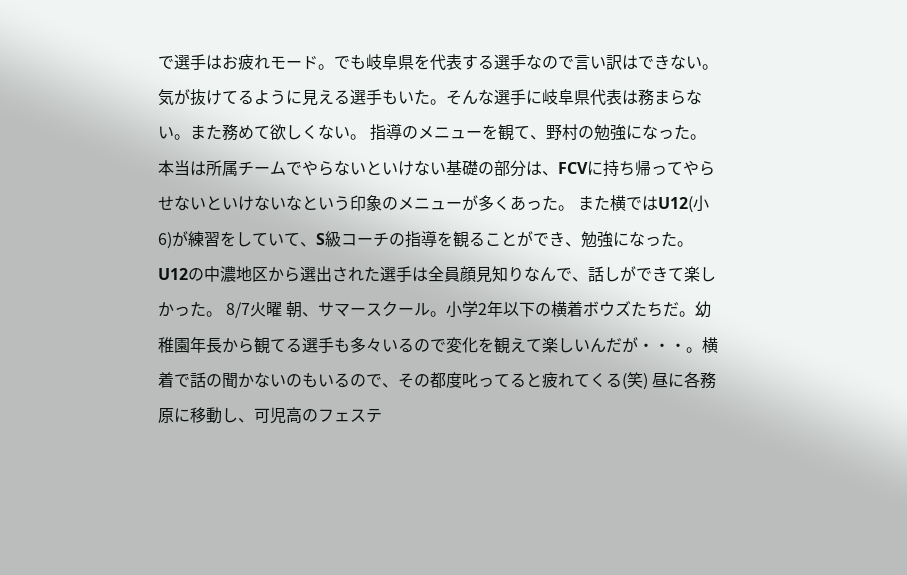で選手はお疲れモード。でも岐阜県を代表する選手なので言い訳はできない。気が抜けてるように見える選手もいた。そんな選手に岐阜県代表は務まらない。また務めて欲しくない。 指導のメニューを観て、野村の勉強になった。本当は所属チームでやらないといけない基礎の部分は、FCVに持ち帰ってやらせないといけないなという印象のメニューが多くあった。 また横ではU12(小6)が練習をしていて、S級コーチの指導を観ることができ、勉強になった。U12の中濃地区から選出された選手は全員顔見知りなんで、話しができて楽しかった。 8/7火曜 朝、サマースクール。小学2年以下の横着ボウズたちだ。幼稚園年長から観てる選手も多々いるので変化を観えて楽しいんだが・・・。横着で話の聞かないのもいるので、その都度叱ってると疲れてくる(笑) 昼に各務原に移動し、可児高のフェステ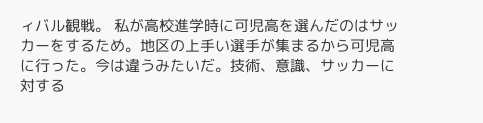ィバル観戦。 私が高校進学時に可児高を選んだのはサッカーをするため。地区の上手い選手が集まるから可児高に行った。今は違うみたいだ。技術、意識、サッカーに対する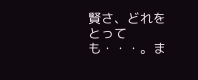賢さ、どれをとっても・・・。ま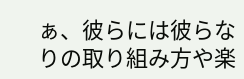ぁ、彼らには彼らなりの取り組み方や楽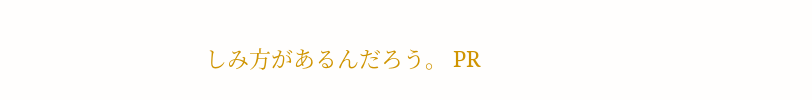しみ方があるんだろう。 PR